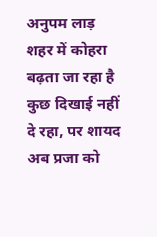अनुपम लाड़
शहर में कोहरा बढ़ता जा रहा है कुछ दिखाई नहीं दे रहा, पर शायद अब प्रजा को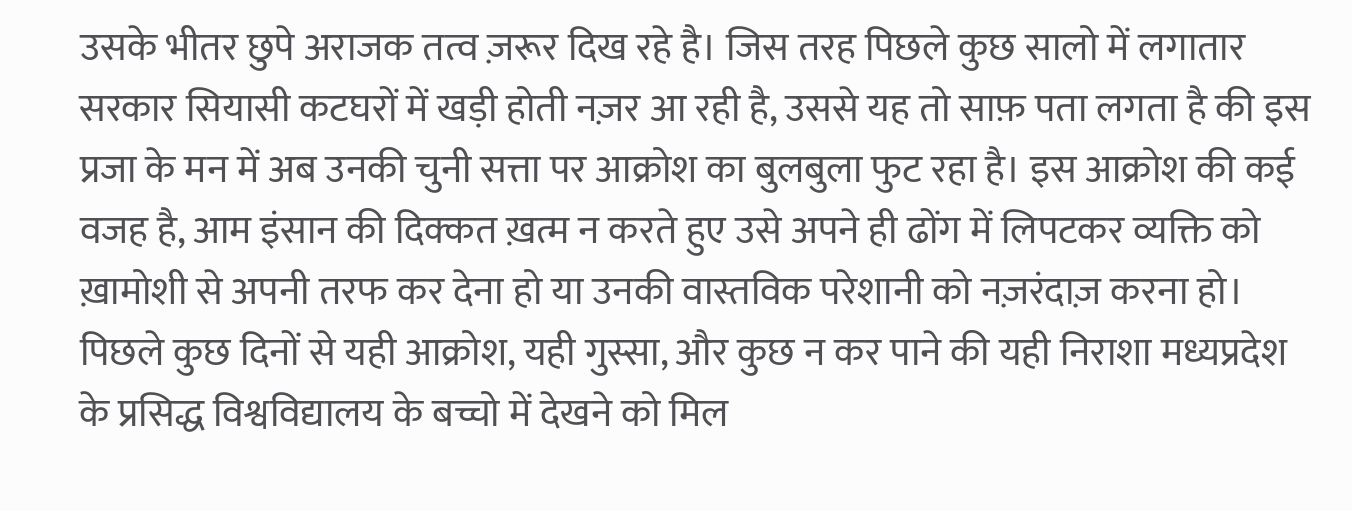उसके भीतर छुपे अराजक तत्व ज़रूर दिख रहे है। जिस तरह पिछले कुछ सालो में लगातार सरकार सियासी कटघरों में खड़ी होती नज़र आ रही है, उससे यह तो साफ़ पता लगता है की इस प्रजा के मन में अब उनकी चुनी सत्ता पर आक्रोश का बुलबुला फुट रहा है। इस आक्रोश की कई वजह है, आम इंसान की दिक्कत ख़त्म न करते हुए उसे अपने ही ढोंग में लिपटकर व्यक्ति को ख़ामोशी से अपनी तरफ कर देना हो या उनकी वास्तविक परेशानी को नज़रंदाज़ करना हो। पिछले कुछ दिनों से यही आक्रोश, यही गुस्सा, और कुछ न कर पाने की यही निराशा मध्यप्रदेश के प्रसिद्ध विश्वविद्यालय के बच्चो में देखने को मिल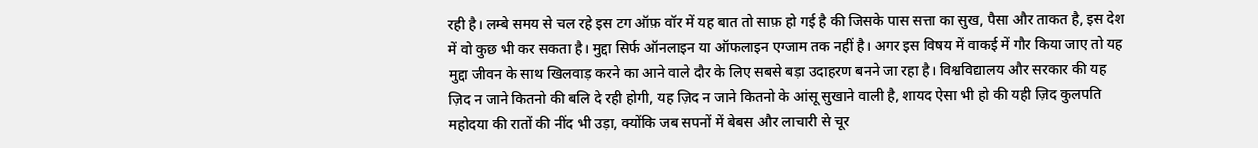रही है। लम्बे समय से चल रहे इस टग ऑफ़ वॉर में यह बात तो साफ़ हो गई है की जिसके पास सत्ता का सुख, पैसा और ताकत है, इस देश में वो कुछ भी कर सकता है। मुद्दा सिर्फ ऑनलाइन या ऑफलाइन एग्जाम तक नहीं है। अगर इस विषय में वाकई में गौर किया जाए तो यह मुद्दा जीवन के साथ खिलवाड़ करने का आने वाले दौर के लिए सबसे बड़ा उदाहरण बनने जा रहा है। विश्वविद्यालय और सरकार की यह ज़िद न जाने कितनो की बलि दे रही होगी, यह ज़िद न जाने कितनो के आंसू सुखाने वाली है, शायद ऐसा भी हो की यही ज़िद कुलपति महोदया की रातों की नींद भी उड़ा, क्योंकि जब सपनों में बेबस और लाचारी से चूर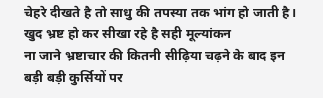चेहरे दीखते है तो साधु की तपस्या तक भांग हो जाती है।
खुद भ्रष्ट हो कर सीखा रहे है सही मूल्यांकन
ना जाने भ्रष्टाचार की कितनी सीढ़िया चढ़ने के बाद इन बड़ी बड़ी कुर्सियों पर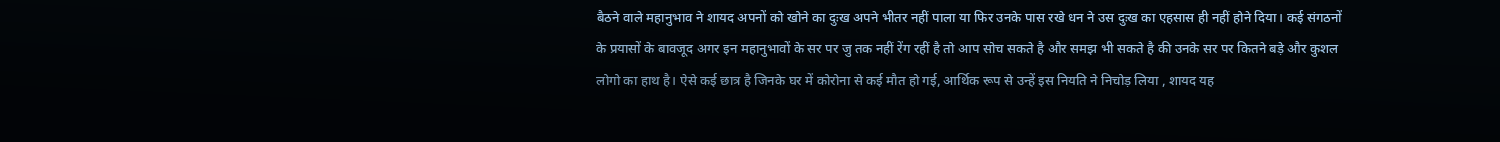बैठने वाले महानुभाव ने शायद अपनों को खोने का दुःख अपने भीतर नहीं पाला या फिर उनके पास रखे धन ने उस दुःख का एहसास ही नहीं होने दिया। कई संगठनों के प्रयासों के बावजूद अगर इन महानुभावों के सर पर जु तक नहीं रेंग रहीं है तो आप सोच सकते है और समझ भी सकते है की उनके सर पर कितने बड़े और कुशल लोगो का हाथ है। ऐसे कई छात्र है जिनके घर में कोरोना से कई मौत हो गई, आर्थिक रूप से उन्हें इस नियति ने निचोड़ लिया , शायद यह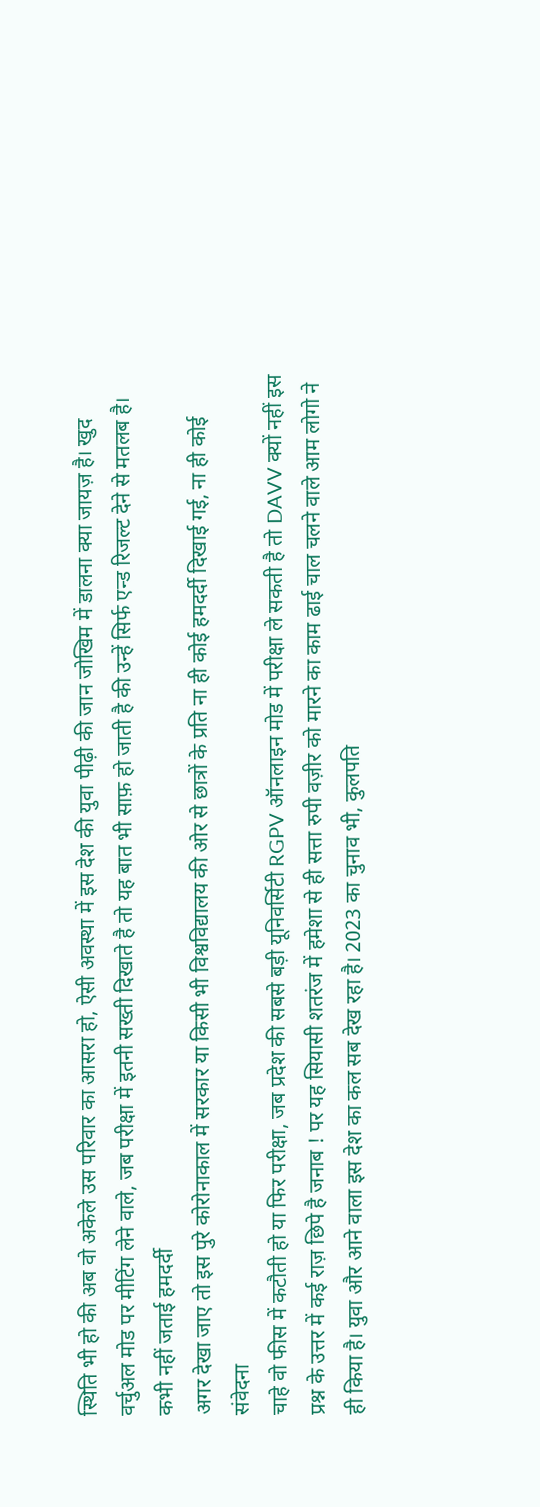स्थिति भी हो की अब वो अकेले उस परिवार का आसरा हो, ऐसी अवस्था में इस देश की युवा पीढ़ी की जान जोखिम में डालना क्या जायज़ है। खुद वर्चुअल मोड पर मीटिंग लेने वाले, जब परीक्षा में इतनी सख्ती दिखाते है तो यह बात भी साफ़ हो जाती है की उन्हें सिर्फ एन्ड रिजल्ट देने से मतलब है।
कभी नहीं जताई हमदर्दी
अगर देखा जाए तो इस पुरे कोरोनाकाल में सरकार या किसी भी विश्वविद्यालय की ओर से छात्रों के प्रति ना ही कोई हमदर्दी दिखाई गई, ना ही कोई संवेदना
चाहे वो फीस में कटौती हो या फिर परीक्षा, जब प्रदेश की सबसे बड़ी यूनिवर्सिटी RGPV ऑनलाइन मोड में परीक्षा ले सकती है तो DAVV क्यों नहीं इस प्रश्न के उत्तर में कई राज़ छिपे है जनाब ! पर यह सियासी शतरंज में हमेशा से ही सत्ता रुपी वज़ीर को मारने का काम ढाई चाल चलने वाले आम लोगो ने ही किया है। युवा और आने वाला इस देश का कल सब देख रहा है। 2023 का चुनाव भी, कुलपति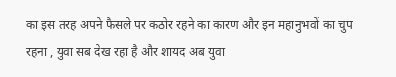का इस तरह अपने फैसले पर कठोर रहने का कारण और इन महानुभवों का चुप रहना , युवा सब देख रहा है और शायद अब युवा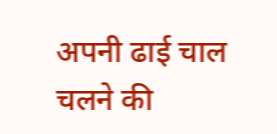अपनी ढाई चाल चलने की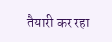तैयारी कर रहा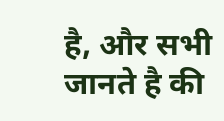है, और सभी जानते है की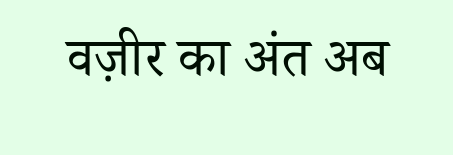वज़ीर का अंत अब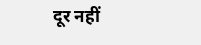दूर नहीं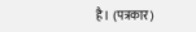है। (पत्रकार)